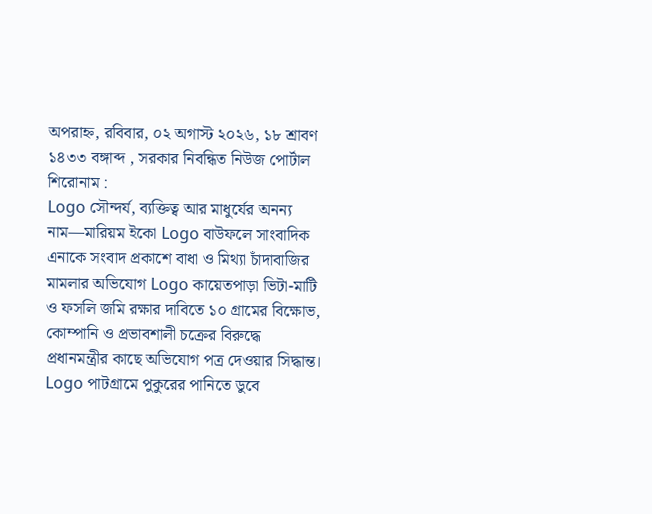অপরাহ্ন, রবিবার, ০২ অগাস্ট ২০২৬, ১৮ শ্রাবণ ১৪৩৩ বঙ্গাব্দ , সরকার নিবন্ধিত নিউজ পোর্টাল
শিরোনাম :
Logo সৌন্দর্য, ব্যক্তিত্ব আর মাধুর্যের অনন্য নাম—মারিয়ম ইকো Logo বাউফলে সাংবাদিক এনাকে সংবাদ প্রকাশে বাধা ও মিথ্যা চাঁদাবাজির মামলার অভিযোগ Logo কায়েতপাড়া ভিটা-মাটি ও ফসলি জমি রক্ষার দাবিতে ১০ গ্রামের বিক্ষোভ, কোম্পানি ও প্রভাবশালী চক্রের বিরুদ্ধে প্রধানমন্ত্রীর কাছে অভিযোগ পত্র দেওয়ার সিদ্ধান্ত। Logo পাটগ্রামে পুকুরের পানিতে ডুবে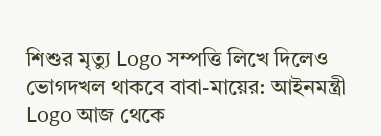শিশুর মৃত্যু Logo সম্পত্তি লিখে দিলেও ভোগদখল থাকবে বাবা-মায়ের: আইনমন্ত্রী Logo আজ থেকে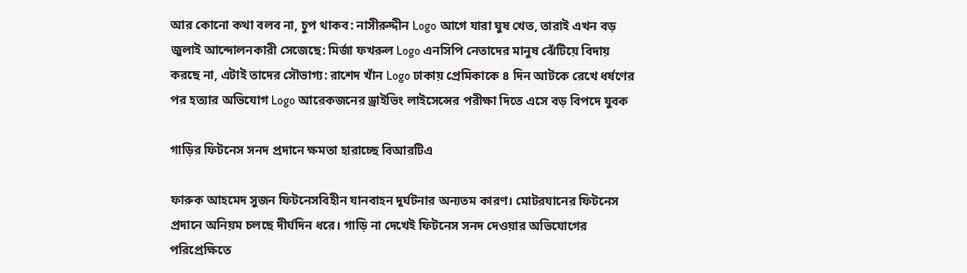আর কোনো কথা বলব না, চুপ থাকব: নাসীরুদ্দীন Logo আগে যারা ঘুষ খেত, তারাই এখন বড় জুলাই আন্দোলনকারী সেজেছে: মির্জা ফখরুল Logo এনসিপি নেতাদের মানুষ ঝেঁটিয়ে বিদায় করছে না, এটাই তাদের সৌভাগ্য: রাশেদ খাঁন Logo ঢাকায় প্রেমিকাকে ৪ দিন আটকে রেখে ধর্ষণের পর হত্যার অভিযোগ Logo আরেকজনের ড্রাইভিং লাইসেন্সের পরীক্ষা দিতে এসে বড় বিপদে যুবক

গাড়ির ফিটনেস সনদ প্রদানে ক্ষমতা হারাচ্ছে বিআরটিএ

ফারুক আহমেদ সুজন ফিটনেসবিহীন যানবাহন দুর্ঘটনার অন্যতম কারণ। মোটরযানের ফিটনেস প্রদানে অনিয়ম চলছে দীর্ঘদিন ধরে। গাড়ি না দেখেই ফিটনেস সনদ দেওয়ার অভিযোগের পরিপ্রেক্ষিতে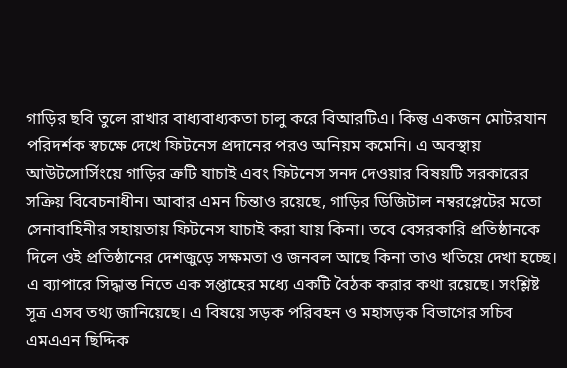গাড়ির ছবি তুলে রাখার বাধ্যবাধ্যকতা চালু করে বিআরটিএ। কিন্তু একজন মোটরযান পরিদর্শক স্বচক্ষে দেখে ফিটনেস প্রদানের পরও অনিয়ম কমেনি। এ অবস্থায় আউটসোর্সিংয়ে গাড়ির ত্রুটি যাচাই এবং ফিটনেস সনদ দেওয়ার বিষয়টি সরকারের সক্রিয় বিবেচনাধীন। আবার এমন চিন্তাও রয়েছে, গাড়ির ডিজিটাল নম্বরপ্লেটের মতো সেনাবাহিনীর সহায়তায় ফিটনেস যাচাই করা যায় কিনা। তবে বেসরকারি প্রতিষ্ঠানকে দিলে ওই প্রতিষ্ঠানের দেশজুড়ে সক্ষমতা ও জনবল আছে কিনা তাও খতিয়ে দেখা হচ্ছে। এ ব্যাপারে সিদ্ধান্ত নিতে এক সপ্তাহের মধ্যে একটি বৈঠক করার কথা রয়েছে। সংশ্লিষ্ট সূত্র এসব তথ্য জানিয়েছে। এ বিষয়ে সড়ক পরিবহন ও মহাসড়ক বিভাগের সচিব এমএএন ছিদ্দিক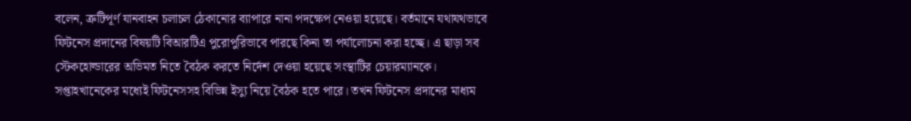বলেন, ত্রুটিপূর্ণ যানবাহন চলাচল ঠেকানোর ব্যাপারে নানা পদক্ষেপ নেওয়া হয়েছে। বর্তমানে যথাযথভাবে ফিটনেস প্রদানের বিষয়টি বিআরটিএ পুরোপুরিভাবে পারছে কিনা তা পর্যালোচনা করা হচ্ছে। এ ছাড়া সব স্টেকহোল্ডারের অভিমত নিতে বৈঠক করতে নির্দেশ দেওয়া হয়েছে সংস্থাটির চেয়ারম্যানকে। সপ্তাহখানেকের মধ্যেই ফিটনেসসহ বিভিন্ন ইস্যু নিয়ে বৈঠক হতে পারে। তখন ফিটনেস প্রদানের মাধ্যম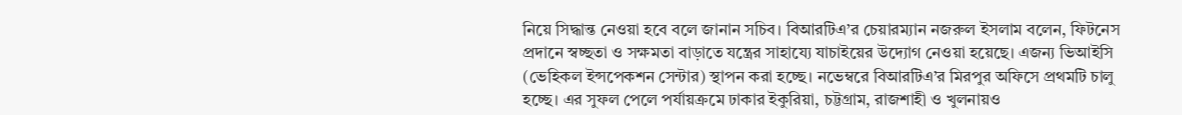নিয়ে সিদ্ধান্ত নেওয়া হবে বলে জানান সচিব। বিআরটিএ’র চেয়ারম্যান নজরুল ইসলাম বলেন, ফিটনেস প্রদানে স্বচ্ছতা ও সক্ষমতা বাড়াতে যন্ত্রের সাহায্যে যাচাইয়ের উদ্যোগ নেওয়া হয়েছে। এজন্য ভিআইসি (ভেহিকল ইন্সপেকশন সেন্টার) স্থাপন করা হচ্ছে। নভেম্বরে বিআরটিএ’র মিরপুর অফিসে প্রথমটি চালু হচ্ছে। এর সুফল পেলে পর্যায়ক্রমে ঢাকার ইকুরিয়া, চট্টগ্রাম, রাজশাহী ও খুলনায়ও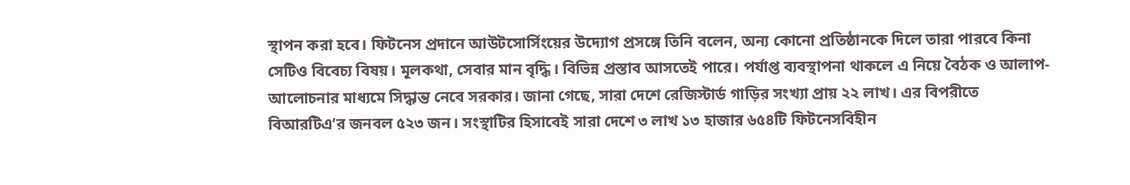স্থাপন করা হবে। ফিটনেস প্রদানে আউটসোর্সিংয়ের উদ্যোগ প্রসঙ্গে তিনি বলেন, অন্য কোনো প্রতিষ্ঠানকে দিলে তারা পারবে কিনা সেটিও বিবেচ্য বিষয়। মূলকথা, সেবার মান বৃদ্ধি। বিভিন্ন প্রস্তাব আসতেই পারে। পর্যাপ্ত ব্যবস্থাপনা থাকলে এ নিয়ে বৈঠক ও আলাপ-আলোচনার মাধ্যমে সিদ্ধান্ত নেবে সরকার। জানা গেছে, সারা দেশে রেজিস্টার্ড গাড়ির সংখ্যা প্রায় ২২ লাখ। এর বিপরীতে বিআরটিএ’র জনবল ৫২৩ জন। সংস্থাটির হিসাবেই সারা দেশে ৩ লাখ ১৩ হাজার ৬৫৪টি ফিটনেসবিহীন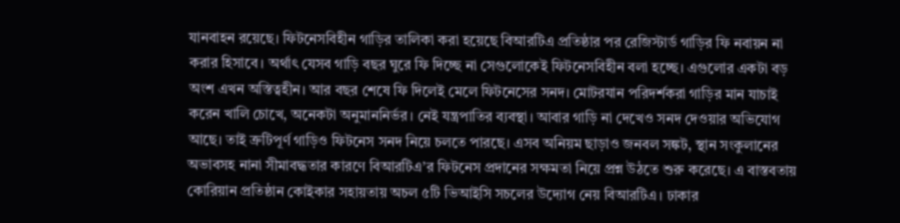যানবাহন রয়েছে। ফিটনেসবিহীন গাড়ির তালিকা করা হয়েছে বিআরটিএ প্রতিষ্ঠার পর রেজিস্টার্ড গাড়ির ফি নবায়ন না করার হিসাবে। অর্থাৎ যেসব গাড়ি বছর ঘুরে ফি দিচ্ছে না সেগুলোকেই ফিটনেসবিহীন বলা হচ্ছে। এগুলোর একটা বড় অংশ এখন অস্তিত্বহীন। আর বছর শেষে ফি দিলেই মেলে ফিটনেসের সনদ। মোটরযান পরিদর্শকরা গাড়ির মান যাচাই করেন খালি চোখে, অনেকটা অনুমাননির্ভর। নেই যন্ত্রপাতির ব্যবস্থা। আবার গাড়ি না দেখেও সনদ দেওয়ার অভিযোগ আছে। তাই ত্রুটিপূর্ণ গাড়িও ফিটনেস সনদ নিয়ে চলতে পারছে। এসব অনিয়ম ছাড়াও জনবল সঙ্কট, স্থান সংকুলানের অভাবসহ নানা সীমাবদ্ধতার কারণে বিআরটিএ’র ফিটনেস প্রদানের সক্ষমতা নিয়ে প্রশ্ন উঠতে শুরু করেছে। এ বাস্তবতায় কোরিয়ান প্রতিষ্ঠান কোইকার সহায়তায় অচল ৫টি ভিআইসি সচলের উদ্যোগ নেয় বিআরটিএ। ঢাকার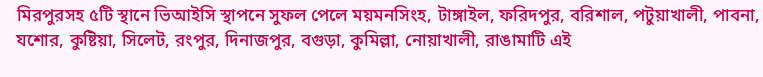মিরপুরসহ ৫টি স্থানে ভিআইসি স্থাপনে সুফল পেলে ময়মনসিংহ, টাঙ্গাইল, ফরিদপুর, বরিশাল, পটুয়াখালী, পাবনা, যশোর, কুষ্টিয়া, সিলেট, রংপুর, দিনাজপুর, বগুড়া, কুমিল্লা, নোয়াখালী, রাঙামাটি এই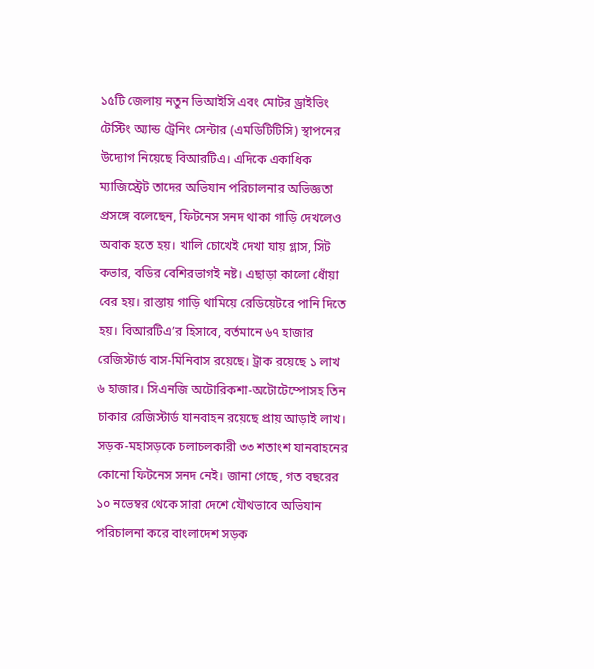১৫টি জেলায় নতুন ভিআইসি এবং মোটর ড্রাইভিং টেস্টিং অ্যান্ড ট্রেনিং সেন্টার (এমডিটিটিসি) স্থাপনের উদ্যোগ নিয়েছে বিআরটিএ। এদিকে একাধিক ম্যাজিস্ট্রেট তাদের অভিযান পরিচালনার অভিজ্ঞতা প্রসঙ্গে বলেছেন, ফিটনেস সনদ থাকা গাড়ি দেখলেও অবাক হতে হয়। খালি চোখেই দেখা যায় গ্লাস, সিট কভার, বডির বেশিরভাগই নষ্ট। এছাড়া কালো ধোঁয়া বের হয়। রাস্তায় গাড়ি থামিয়ে রেডিয়েটরে পানি দিতে হয়। বিআরটিএ’র হিসাবে, বর্তমানে ৬৭ হাজার রেজিস্টার্ড বাস-মিনিবাস রয়েছে। ট্রাক রয়েছে ১ লাখ ৬ হাজার। সিএনজি অটোরিকশা-অটোটেম্পোসহ তিন চাকার রেজিস্টার্ড যানবাহন রয়েছে প্রায় আড়াই লাখ। সড়ক-মহাসড়কে চলাচলকারী ৩৩ শতাংশ যানবাহনের কোনো ফিটনেস সনদ নেই। জানা গেছে, গত বছরের ১০ নভেম্বর থেকে সারা দেশে যৌথভাবে অভিযান পরিচালনা করে বাংলাদেশ সড়ক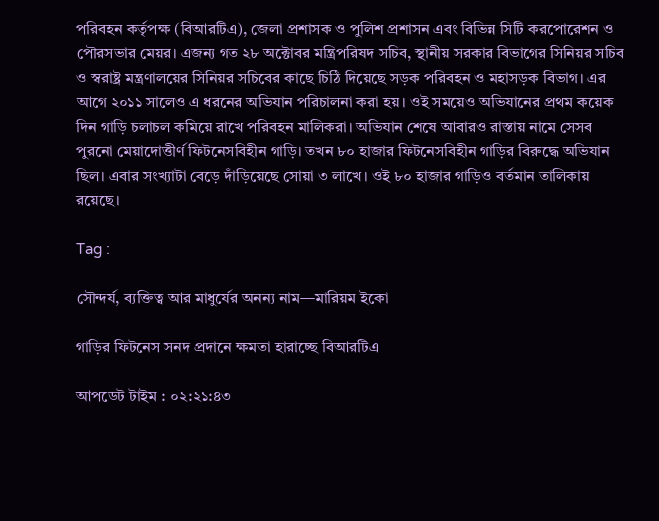পরিবহন কর্তৃপক্ষ (বিআরটিএ), জেলা প্রশাসক ও পুলিশ প্রশাসন এবং বিভিন্ন সিটি করপোরেশন ও পৌরসভার মেয়র। এজন্য গত ২৮ অক্টোবর মন্ত্রিপরিষদ সচিব, স্থানীয় সরকার বিভাগের সিনিয়র সচিব ও স্বরাষ্ট্র মন্ত্রণালয়ের সিনিয়র সচিবের কাছে চিঠি দিয়েছে সড়ক পরিবহন ও মহাসড়ক বিভাগ। এর আগে ২০১১ সালেও এ ধরনের অভিযান পরিচালনা করা হয়। ওই সময়েও অভিযানের প্রথম কয়েক দিন গাড়ি চলাচল কমিয়ে রাখে পরিবহন মালিকরা। অভিযান শেষে আবারও রাস্তায় নামে সেসব পুরনো মেয়াদোত্তীর্ণ ফিটনেসবিহীন গাড়ি। তখন ৮০ হাজার ফিটনেসবিহীন গাড়ির বিরুদ্ধে অভিযান ছিল। এবার সংখ্যাটা বেড়ে দাঁড়িয়েছে সোয়া ৩ লাখে। ওই ৮০ হাজার গাড়িও বর্তমান তালিকায় রয়েছে।

Tag :

সৌন্দর্য, ব্যক্তিত্ব আর মাধুর্যের অনন্য নাম—মারিয়ম ইকো

গাড়ির ফিটনেস সনদ প্রদানে ক্ষমতা হারাচ্ছে বিআরটিএ

আপডেট টাইম : ০২:২১:৪৩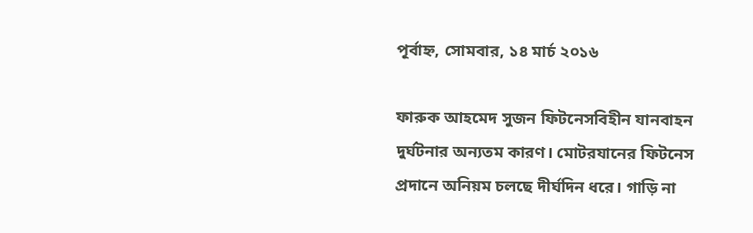পূর্বাহ্ন, সোমবার, ১৪ মার্চ ২০১৬

ফারুক আহমেদ সুজন ফিটনেসবিহীন যানবাহন দুর্ঘটনার অন্যতম কারণ। মোটরযানের ফিটনেস প্রদানে অনিয়ম চলছে দীর্ঘদিন ধরে। গাড়ি না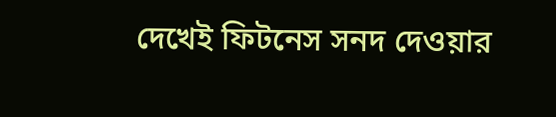দেখেই ফিটনেস সনদ দেওয়ার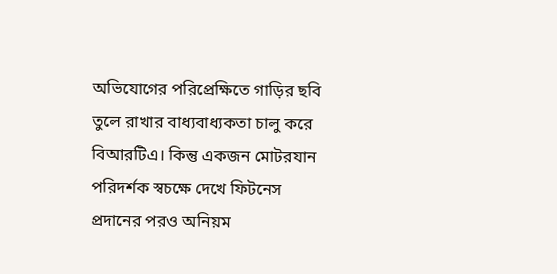অভিযোগের পরিপ্রেক্ষিতে গাড়ির ছবি তুলে রাখার বাধ্যবাধ্যকতা চালু করে বিআরটিএ। কিন্তু একজন মোটরযান পরিদর্শক স্বচক্ষে দেখে ফিটনেস প্রদানের পরও অনিয়ম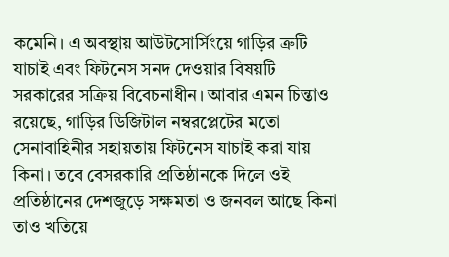কমেনি। এ অবস্থায় আউটসোর্সিংয়ে গাড়ির ত্রুটি যাচাই এবং ফিটনেস সনদ দেওয়ার বিষয়টি সরকারের সক্রিয় বিবেচনাধীন। আবার এমন চিন্তাও রয়েছে, গাড়ির ডিজিটাল নম্বরপ্লেটের মতো সেনাবাহিনীর সহায়তায় ফিটনেস যাচাই করা যায় কিনা। তবে বেসরকারি প্রতিষ্ঠানকে দিলে ওই প্রতিষ্ঠানের দেশজুড়ে সক্ষমতা ও জনবল আছে কিনা তাও খতিয়ে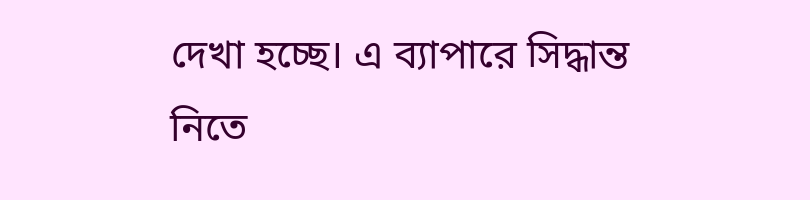দেখা হচ্ছে। এ ব্যাপারে সিদ্ধান্ত নিতে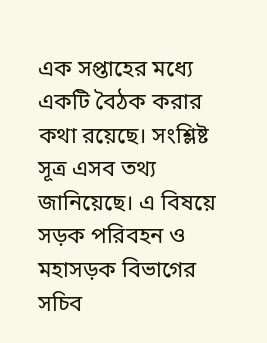এক সপ্তাহের মধ্যে একটি বৈঠক করার কথা রয়েছে। সংশ্লিষ্ট সূত্র এসব তথ্য জানিয়েছে। এ বিষয়ে সড়ক পরিবহন ও মহাসড়ক বিভাগের সচিব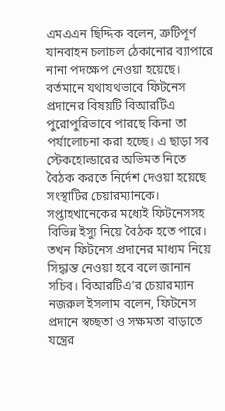এমএএন ছিদ্দিক বলেন, ত্রুটিপূর্ণ যানবাহন চলাচল ঠেকানোর ব্যাপারে নানা পদক্ষেপ নেওয়া হয়েছে। বর্তমানে যথাযথভাবে ফিটনেস প্রদানের বিষয়টি বিআরটিএ পুরোপুরিভাবে পারছে কিনা তা পর্যালোচনা করা হচ্ছে। এ ছাড়া সব স্টেকহোল্ডারের অভিমত নিতে বৈঠক করতে নির্দেশ দেওয়া হয়েছে সংস্থাটির চেয়ারম্যানকে। সপ্তাহখানেকের মধ্যেই ফিটনেসসহ বিভিন্ন ইস্যু নিয়ে বৈঠক হতে পারে। তখন ফিটনেস প্রদানের মাধ্যম নিয়ে সিদ্ধান্ত নেওয়া হবে বলে জানান সচিব। বিআরটিএ’র চেয়ারম্যান নজরুল ইসলাম বলেন, ফিটনেস প্রদানে স্বচ্ছতা ও সক্ষমতা বাড়াতে যন্ত্রের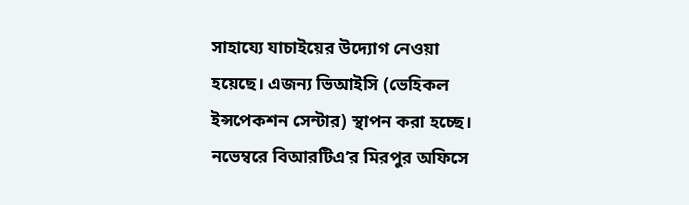সাহায্যে যাচাইয়ের উদ্যোগ নেওয়া হয়েছে। এজন্য ভিআইসি (ভেহিকল ইন্সপেকশন সেন্টার) স্থাপন করা হচ্ছে। নভেম্বরে বিআরটিএ’র মিরপুর অফিসে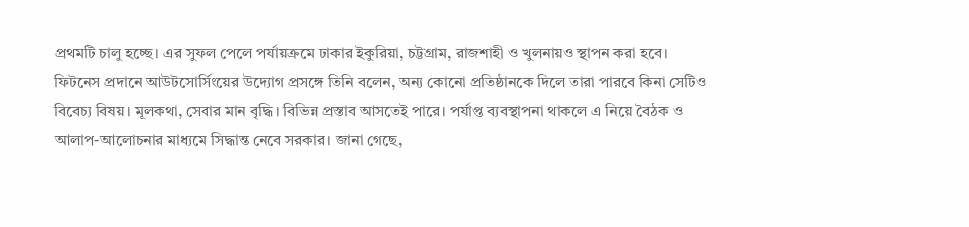প্রথমটি চালু হচ্ছে। এর সুফল পেলে পর্যায়ক্রমে ঢাকার ইকুরিয়া, চট্টগ্রাম, রাজশাহী ও খুলনায়ও স্থাপন করা হবে। ফিটনেস প্রদানে আউটসোর্সিংয়ের উদ্যোগ প্রসঙ্গে তিনি বলেন, অন্য কোনো প্রতিষ্ঠানকে দিলে তারা পারবে কিনা সেটিও বিবেচ্য বিষয়। মূলকথা, সেবার মান বৃদ্ধি। বিভিন্ন প্রস্তাব আসতেই পারে। পর্যাপ্ত ব্যবস্থাপনা থাকলে এ নিয়ে বৈঠক ও আলাপ-আলোচনার মাধ্যমে সিদ্ধান্ত নেবে সরকার। জানা গেছে,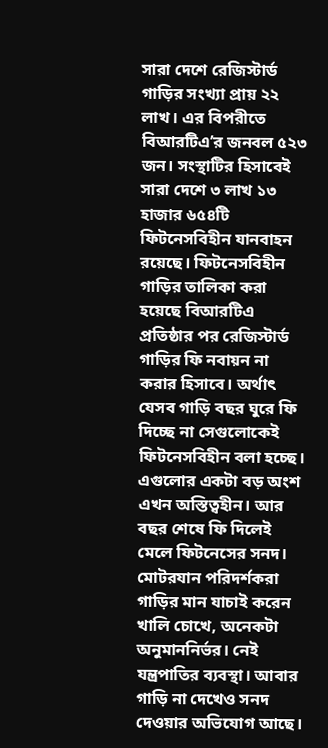সারা দেশে রেজিস্টার্ড গাড়ির সংখ্যা প্রায় ২২ লাখ। এর বিপরীতে বিআরটিএ’র জনবল ৫২৩ জন। সংস্থাটির হিসাবেই সারা দেশে ৩ লাখ ১৩ হাজার ৬৫৪টি ফিটনেসবিহীন যানবাহন রয়েছে। ফিটনেসবিহীন গাড়ির তালিকা করা হয়েছে বিআরটিএ প্রতিষ্ঠার পর রেজিস্টার্ড গাড়ির ফি নবায়ন না করার হিসাবে। অর্থাৎ যেসব গাড়ি বছর ঘুরে ফি দিচ্ছে না সেগুলোকেই ফিটনেসবিহীন বলা হচ্ছে। এগুলোর একটা বড় অংশ এখন অস্তিত্বহীন। আর বছর শেষে ফি দিলেই মেলে ফিটনেসের সনদ। মোটরযান পরিদর্শকরা গাড়ির মান যাচাই করেন খালি চোখে, অনেকটা অনুমাননির্ভর। নেই যন্ত্রপাতির ব্যবস্থা। আবার গাড়ি না দেখেও সনদ দেওয়ার অভিযোগ আছে।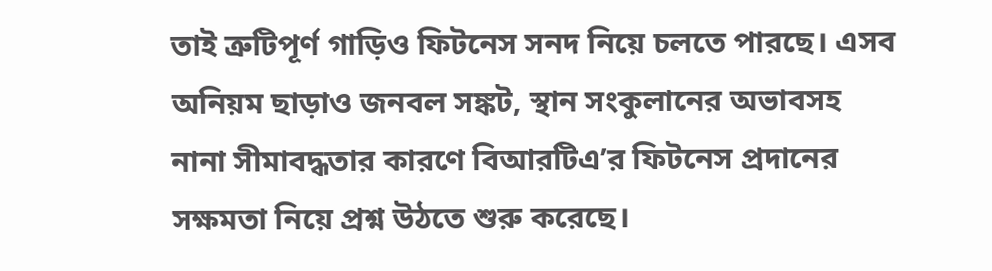তাই ত্রুটিপূর্ণ গাড়িও ফিটনেস সনদ নিয়ে চলতে পারছে। এসব অনিয়ম ছাড়াও জনবল সঙ্কট, স্থান সংকুলানের অভাবসহ নানা সীমাবদ্ধতার কারণে বিআরটিএ’র ফিটনেস প্রদানের সক্ষমতা নিয়ে প্রশ্ন উঠতে শুরু করেছে।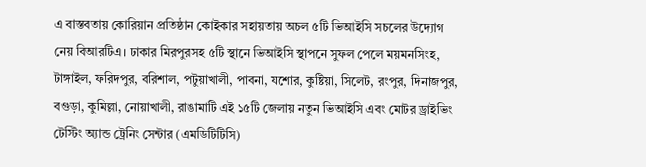এ বাস্তবতায় কোরিয়ান প্রতিষ্ঠান কোইকার সহায়তায় অচল ৫টি ভিআইসি সচলের উদ্যোগ নেয় বিআরটিএ। ঢাকার মিরপুরসহ ৫টি স্থানে ভিআইসি স্থাপনে সুফল পেলে ময়মনসিংহ, টাঙ্গাইল, ফরিদপুর, বরিশাল, পটুয়াখালী, পাবনা, যশোর, কুষ্টিয়া, সিলেট, রংপুর, দিনাজপুর, বগুড়া, কুমিল্লা, নোয়াখালী, রাঙামাটি এই ১৫টি জেলায় নতুন ভিআইসি এবং মোটর ড্রাইভিং টেস্টিং অ্যান্ড ট্রেনিং সেন্টার (এমডিটিটিসি)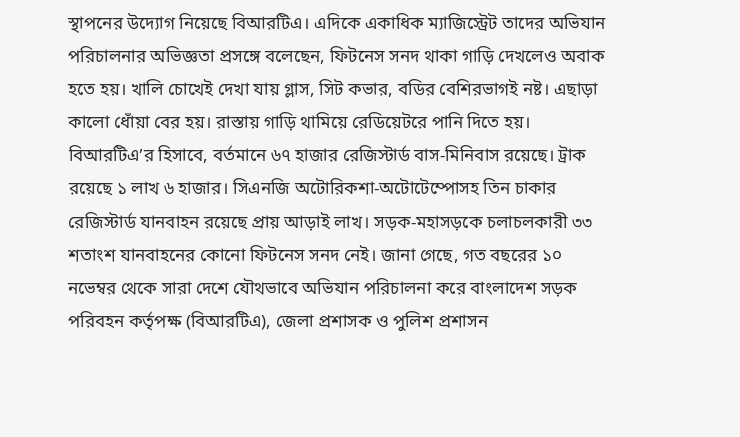স্থাপনের উদ্যোগ নিয়েছে বিআরটিএ। এদিকে একাধিক ম্যাজিস্ট্রেট তাদের অভিযান পরিচালনার অভিজ্ঞতা প্রসঙ্গে বলেছেন, ফিটনেস সনদ থাকা গাড়ি দেখলেও অবাক হতে হয়। খালি চোখেই দেখা যায় গ্লাস, সিট কভার, বডির বেশিরভাগই নষ্ট। এছাড়া কালো ধোঁয়া বের হয়। রাস্তায় গাড়ি থামিয়ে রেডিয়েটরে পানি দিতে হয়। বিআরটিএ’র হিসাবে, বর্তমানে ৬৭ হাজার রেজিস্টার্ড বাস-মিনিবাস রয়েছে। ট্রাক রয়েছে ১ লাখ ৬ হাজার। সিএনজি অটোরিকশা-অটোটেম্পোসহ তিন চাকার রেজিস্টার্ড যানবাহন রয়েছে প্রায় আড়াই লাখ। সড়ক-মহাসড়কে চলাচলকারী ৩৩ শতাংশ যানবাহনের কোনো ফিটনেস সনদ নেই। জানা গেছে, গত বছরের ১০ নভেম্বর থেকে সারা দেশে যৌথভাবে অভিযান পরিচালনা করে বাংলাদেশ সড়ক পরিবহন কর্তৃপক্ষ (বিআরটিএ), জেলা প্রশাসক ও পুলিশ প্রশাসন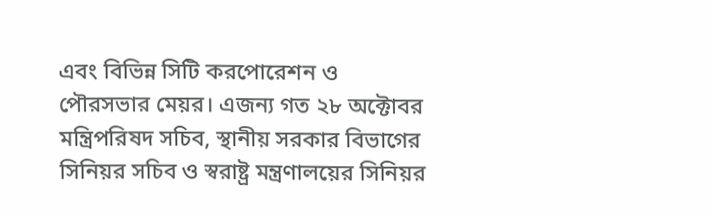এবং বিভিন্ন সিটি করপোরেশন ও পৌরসভার মেয়র। এজন্য গত ২৮ অক্টোবর মন্ত্রিপরিষদ সচিব, স্থানীয় সরকার বিভাগের সিনিয়র সচিব ও স্বরাষ্ট্র মন্ত্রণালয়ের সিনিয়র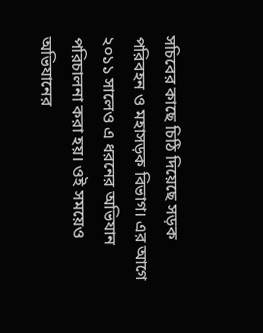সচিবের কাছে চিঠি দিয়েছে সড়ক পরিবহন ও মহাসড়ক বিভাগ। এর আগে ২০১১ সালেও এ ধরনের অভিযান পরিচালনা করা হয়। ওই সময়েও অভিযানের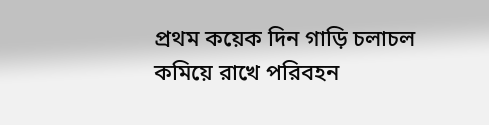প্রথম কয়েক দিন গাড়ি চলাচল কমিয়ে রাখে পরিবহন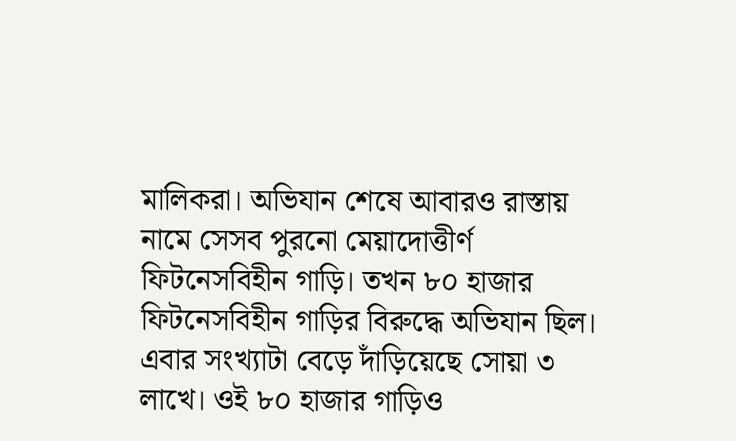মালিকরা। অভিযান শেষে আবারও রাস্তায় নামে সেসব পুরনো মেয়াদোত্তীর্ণ ফিটনেসবিহীন গাড়ি। তখন ৮০ হাজার ফিটনেসবিহীন গাড়ির বিরুদ্ধে অভিযান ছিল। এবার সংখ্যাটা বেড়ে দাঁড়িয়েছে সোয়া ৩ লাখে। ওই ৮০ হাজার গাড়িও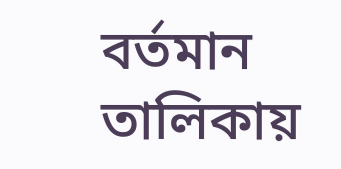বর্তমান তালিকায়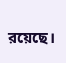রয়েছে।